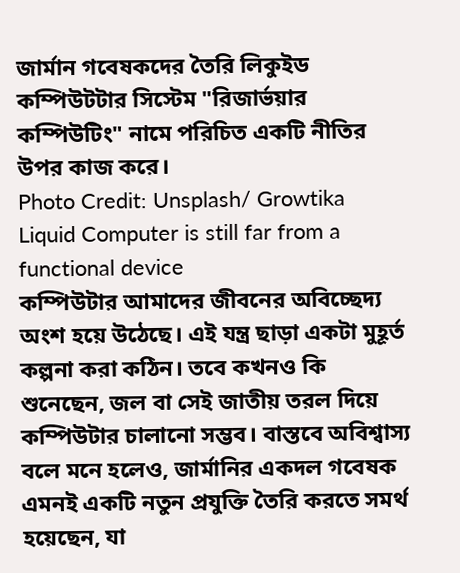জার্মান গবেষকদের তৈরি লিকুইড কম্পিউটটার সিস্টেম "রিজার্ভয়ার কম্পিউটিং" নামে পরিচিত একটি নীতির উপর কাজ করে।
Photo Credit: Unsplash/ Growtika
Liquid Computer is still far from a functional device
কম্পিউটার আমাদের জীবনের অবিচ্ছেদ্য অংশ হয়ে উঠেছে। এই যন্ত্র ছাড়া একটা মুহূর্ত কল্পনা করা কঠিন। তবে কখনও কি শুনেছেন, জল বা সেই জাতীয় তরল দিয়ে কম্পিউটার চালানো সম্ভব। বাস্তবে অবিশ্বাস্য বলে মনে হলেও, জার্মানির একদল গবেষক এমনই একটি নতুন প্রযুক্তি তৈরি করতে সমর্থ হয়েছেন, যা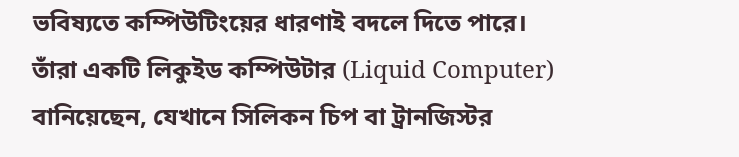ভবিষ্যতে কম্পিউটিংয়ের ধারণাই বদলে দিতে পারে। তাঁরা একটি লিকুইড কম্পিউটার (Liquid Computer) বানিয়েছেন, যেখানে সিলিকন চিপ বা ট্রানজিস্টর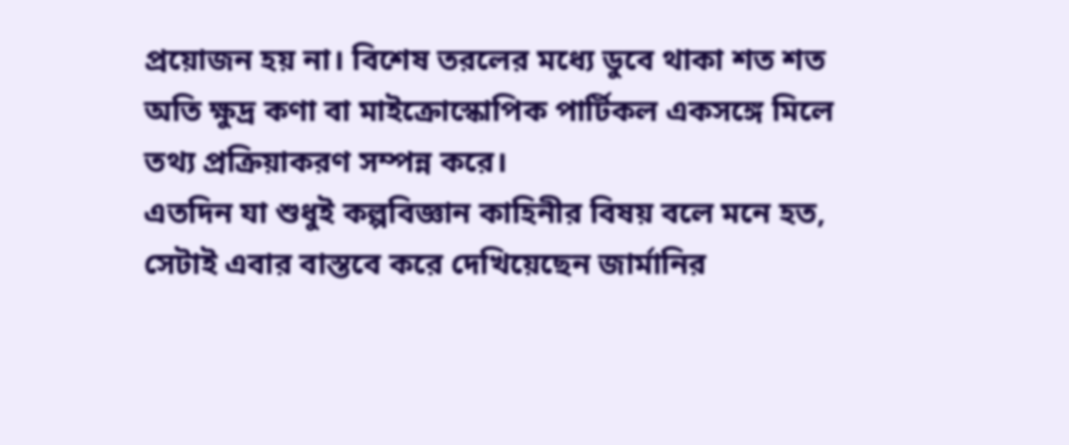প্রয়োজন হয় না। বিশেষ তরলের মধ্যে ডুবে থাকা শত শত অতি ক্ষুদ্র কণা বা মাইক্রোস্কোপিক পার্টিকল একসঙ্গে মিলে তথ্য প্রক্রিয়াকরণ সম্পন্ন করে।
এতদিন যা শুধুই কল্পবিজ্ঞান কাহিনীর বিষয় বলে মনে হত, সেটাই এবার বাস্তবে করে দেখিয়েছেন জার্মানির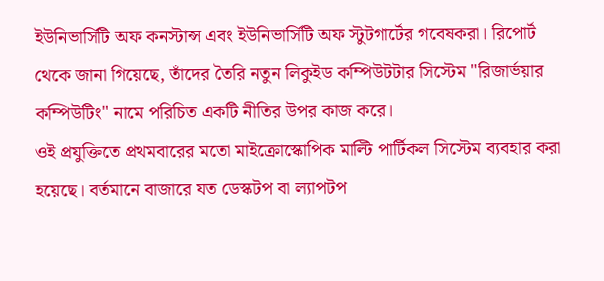ইউনিভার্সিটি অফ কনস্টান্স এবং ইউনিভার্সিটি অফ স্টুটগার্টের গবেষকরা। রিপোর্ট থেকে জানা গিয়েছে, তাঁদের তৈরি নতুন লিকুইড কম্পিউটটার সিস্টেম "রিজার্ভয়ার কম্পিউটিং" নামে পরিচিত একটি নীতির উপর কাজ করে।
ওই প্রযুক্তিতে প্রথমবারের মতো মাইক্রোস্কোপিক মাল্টি পার্টিকল সিস্টেম ব্যবহার করা হয়েছে। বর্তমানে বাজারে যত ডেস্কটপ বা ল্যাপটপ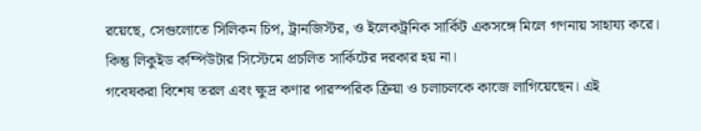রয়েছে, সেগুলোতে সিলিকন চিপ, ট্রানজিস্টর, ও ইলেকট্রনিক সার্কিট একসঙ্গে মিলে গণনায় সাহায্য করে। কিন্তু লিকুইড কম্পিউটার সিস্টেমে প্রচলিত সার্কিটের দরকার হয় না।
গবেষকরা বিশেষ তরল এবং ক্ষুদ্র কণার পারস্পরিক ক্রিয়া ও চলাচলকে কাজে লাগিয়েছেন। এই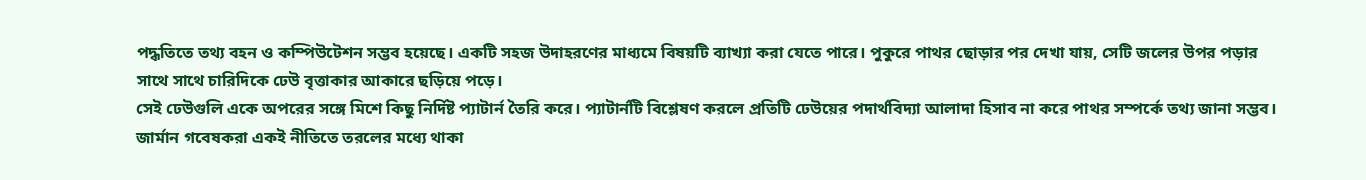পদ্ধতিতে তথ্য বহন ও কম্পিউটেশন সম্ভব হয়েছে। একটি সহজ উদাহরণের মাধ্যমে বিষয়টি ব্যাখ্যা করা যেতে পারে। পুকুরে পাথর ছোড়ার পর দেখা যায়, সেটি জলের উপর পড়ার সাথে সাথে চারিদিকে ঢেউ বৃত্তাকার আকারে ছড়িয়ে পড়ে।
সেই ঢেউগুলি একে অপরের সঙ্গে মিশে কিছু নির্দিষ্ট প্যাটার্ন তৈরি করে। প্যাটার্নটি বিশ্লেষণ করলে প্রতিটি ঢেউয়ের পদার্থবিদ্যা আলাদা হিসাব না করে পাথর সম্পর্কে তথ্য জানা সম্ভব। জার্মান গবেষকরা একই নীতিতে তরলের মধ্যে থাকা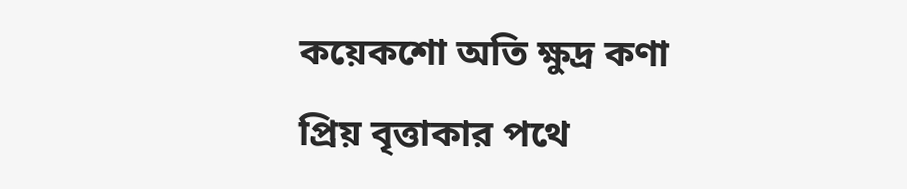কয়েকশো অতি ক্ষুদ্র কণা প্রিয় বৃত্তাকার পথে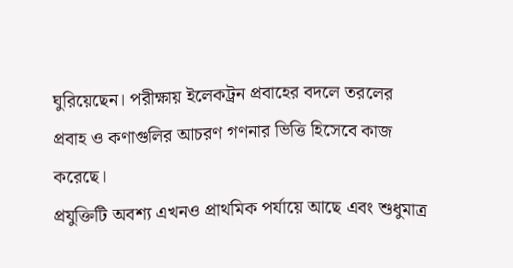ঘুরিয়েছেন। পরীক্ষায় ইলেকট্রন প্রবাহের বদলে তরলের প্রবাহ ও কণাগুলির আচরণ গণনার ভিত্তি হিসেবে কাজ করেছে।
প্রযুক্তিটি অবশ্য এখনও প্রাথমিক পর্যায়ে আছে এবং শুধুমাত্র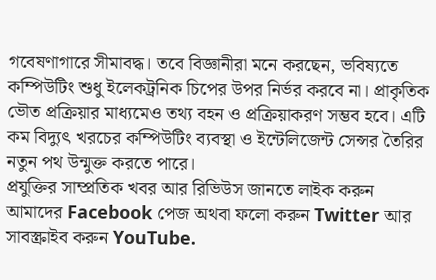গবেষণাগারে সীমাবদ্ধ। তবে বিজ্ঞানীরা মনে করছেন, ভবিষ্যতে কম্পিউটিং শুধু ইলেকট্রনিক চিপের উপর নির্ভর করবে না। প্রাকৃতিক ভৌত প্রক্রিয়ার মাধ্যমেও তথ্য বহন ও প্রক্রিয়াকরণ সম্ভব হবে। এটি কম বিদ্যুৎ খরচের কম্পিউটিং ব্যবস্থা ও ইন্টেলিজেন্ট সেন্সর তৈরির নতুন পথ উন্মুক্ত করতে পারে।
প্রযুক্তির সাম্প্রতিক খবর আর রিভিউস জানতে লাইক করুন আমাদের Facebook পেজ অথবা ফলো করুন Twitter আর সাবস্ক্রাইব করুন YouTube.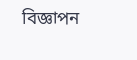বিজ্ঞাপন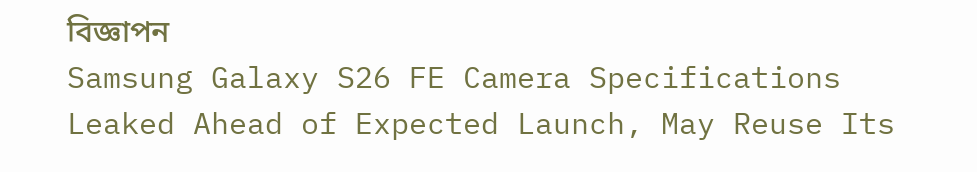বিজ্ঞাপন
Samsung Galaxy S26 FE Camera Specifications Leaked Ahead of Expected Launch, May Reuse Its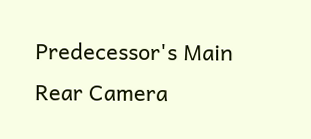Predecessor's Main Rear Camera